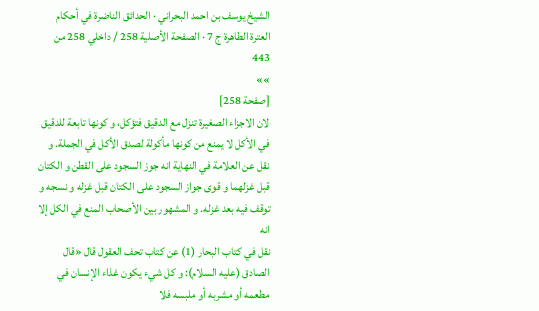الشيخ يوسف بن احمد البحراني · الحدائق الناضرة في أحكام العترة الطاهرة ج 7 · الصفحة الأصلية 258 / داخلي 258 من 443
»»
[صفحة 258]
لان الاجزاء الصغيرة تنزل مع الدقيق فتؤكل، و كونها تابعة للدقيق في الأكل لا يمنع من كونها مأكولة لصدق الأكل في الجملة. و نقل عن العلامة في النهاية انه جوز السجود على القطن و الكتان قبل غزلهما و قوى جواز السجود على الكتان قبل غزله و نسجه و توقف فيه بعد غزله. و المشهور بين الأصحاب المنع في الكل إلا انه
نقل في كتاب البحار (1) عن كتاب تحف العقول قال «قال الصادق (عليه السلام): و كل شيء يكون غذاء الإنسان في مطعمه أو مشربه أو ملبسه فلا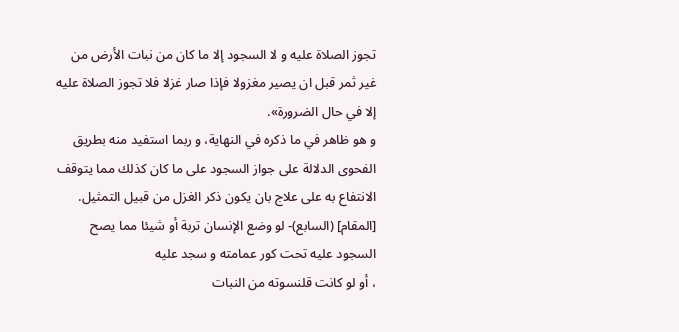تجوز الصلاة عليه و لا السجود إلا ما كان من نبات الأرض من غير ثمر قبل ان يصير مغزولا فإذا صار غزلا فلا تجوز الصلاة عليه إلا في حال الضرورة».
و هو ظاهر في ما ذكره في النهاية، و ربما استفيد منه بطريق الفحوى الدلالة على جواز السجود على ما كان كذلك مما يتوقف الانتفاع به على علاج بان يكون ذكر الغزل من قبيل التمثيل.
[المقام] (السابع)- لو وضع الإنسان تربة أو شيئا مما يصح السجود عليه تحت كور عمامته و سجد عليه
، أو لو كانت قلنسوته من النبات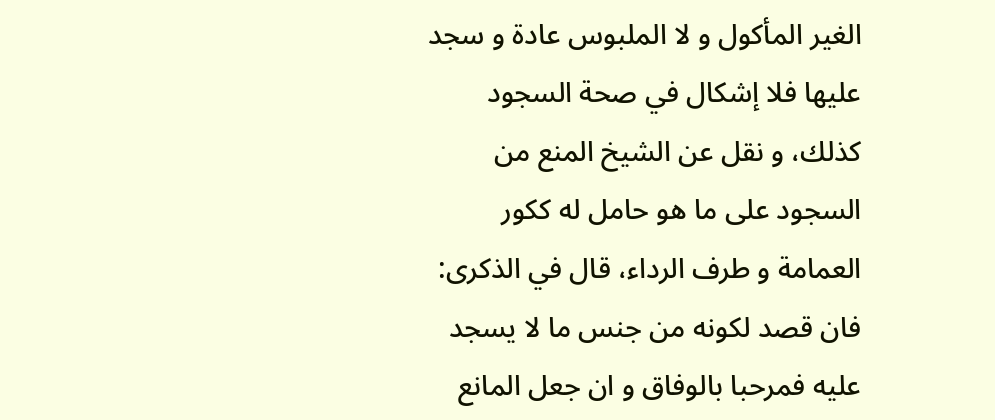الغير المأكول و لا الملبوس عادة و سجد عليها فلا إشكال في صحة السجود كذلك، و نقل عن الشيخ المنع من السجود على ما هو حامل له ككور العمامة و طرف الرداء، قال في الذكرى: فان قصد لكونه من جنس ما لا يسجد عليه فمرحبا بالوفاق و ان جعل المانع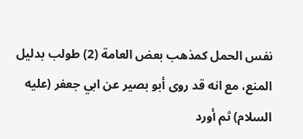نفس الحمل كمذهب بعض العامة (2) طولب بدليل المنع، مع انه قد روى أبو بصير عن ابي جعفر (عليه السلام) ثم أورد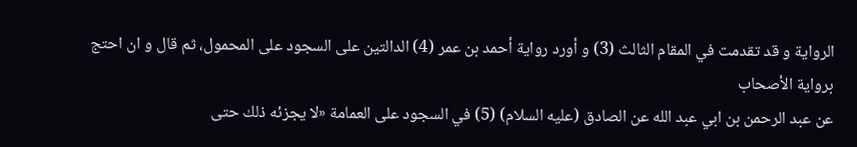الرواية و قد تقدمت في المقام الثالث (3) و أورد رواية أحمد بن عمر (4) الدالتين على السجود على المحمول، ثم قال و ان احتج برواية الأصحاب
عن عبد الرحمن بن ابي عبد الله عن الصادق (عليه السلام) (5) في السجود على العمامة «لا يجزئه ذلك حتى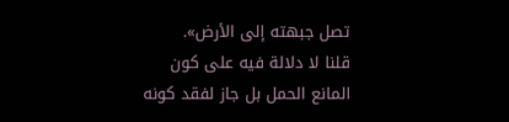تصل جبهته إلى الأرض».
قلنا لا دلالة فيه على كون المانع الحمل بل جاز لفقد كونه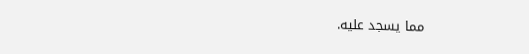مما يسجد عليه.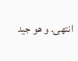انتهى. و هو جيد